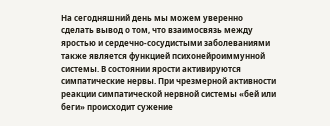На сегодняшний день мы можем уверенно сделать вывод о том, что взаимосвязь между яростью и сердечно-сосудистыми заболеваниями также является функцией психонейроиммунной системы. В состоянии ярости активируются симпатические нервы. При чрезмерной активности реакции симпатической нервной системы «бей или беги» происходит сужение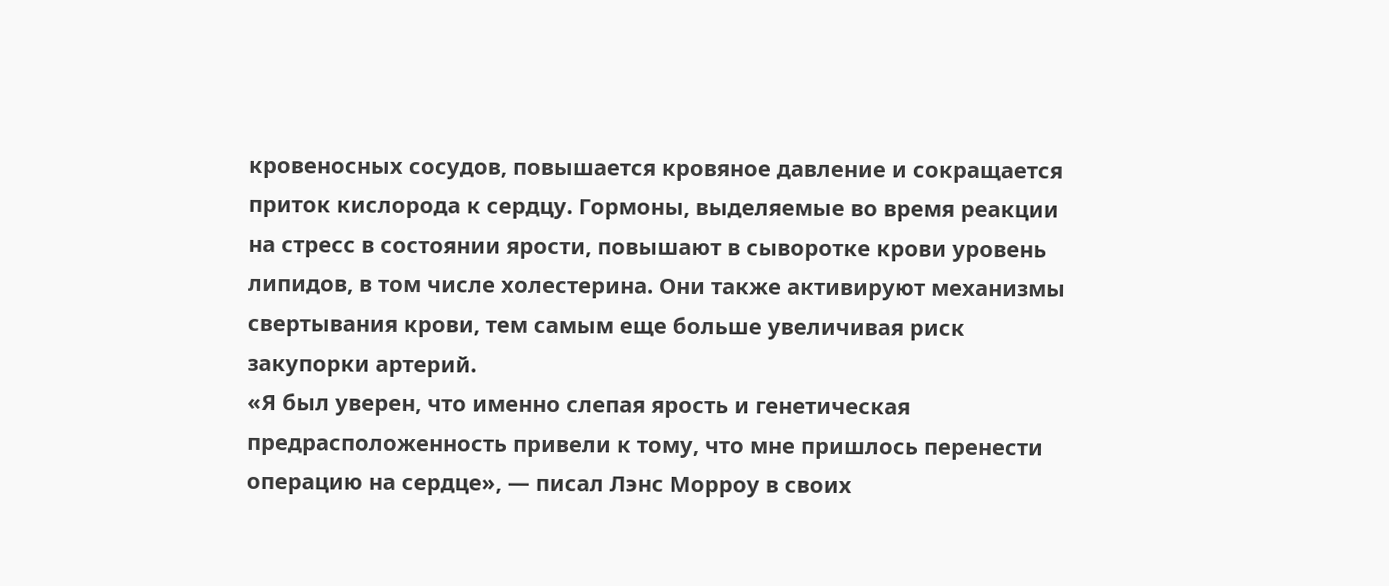кровеносных сосудов, повышается кровяное давление и сокращается приток кислорода к сердцу. Гормоны, выделяемые во время реакции на стресс в состоянии ярости, повышают в сыворотке крови уровень липидов, в том числе холестерина. Они также активируют механизмы свертывания крови, тем самым еще больше увеличивая риск закупорки артерий.
«Я был уверен, что именно слепая ярость и генетическая предрасположенность привели к тому, что мне пришлось перенести операцию на сердце», — писал Лэнс Морроу в своих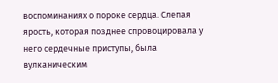воспоминаниях о пороке сердца. Слепая ярость, которая позднее спровоцировала у него сердечные приступы, была вулканическим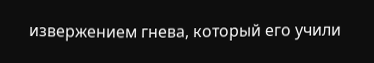извержением гнева, который его учили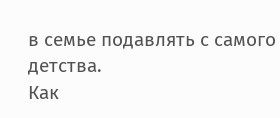в семье подавлять с самого детства.
Как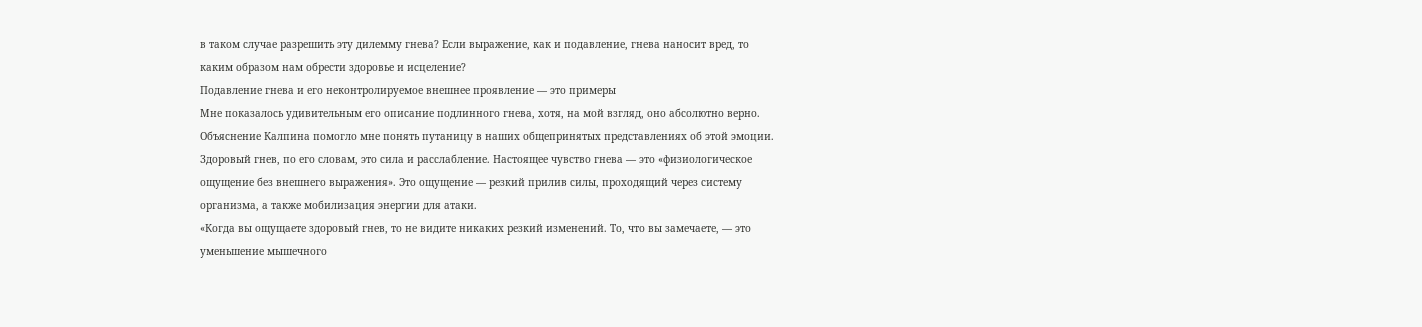в таком случае разрешить эту дилемму гнева? Если выражение, как и подавление, гнева наносит вред, то каким образом нам обрести здоровье и исцеление?
Подавление гнева и его неконтролируемое внешнее проявление — это примеры
Мне показалось удивительным его описание подлинного гнева, хотя, на мой взгляд, оно абсолютно верно. Объяснение Калпина помогло мне понять путаницу в наших общепринятых представлениях об этой эмоции. Здоровый гнев, по его словам, это сила и расслабление. Настоящее чувство гнева — это «физиологическое ощущение без внешнего выражения». Это ощущение — резкий прилив силы, проходящий через систему организма, а также мобилизация энергии для атаки.
«Когда вы ощущаете здоровый гнев, то не видите никаких резкий изменений. То, что вы замечаете, — это уменьшение мышечного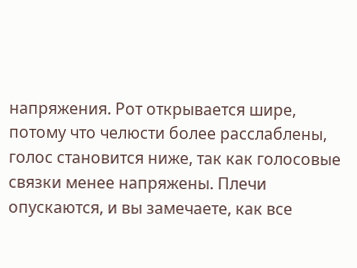напряжения. Рот открывается шире, потому что челюсти более расслаблены, голос становится ниже, так как голосовые связки менее напряжены. Плечи опускаются, и вы замечаете, как все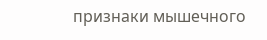признаки мышечного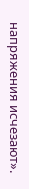напряжения исчезают».